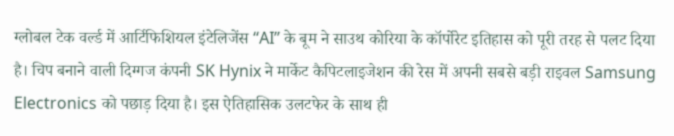ग्लोबल टेक वर्ल्ड में आर्टिफिशियल इंटेलिजेंस “AI” के बूम ने साउथ कोरिया के कॉर्पोरेट इतिहास को पूरी तरह से पलट दिया है। चिप बनाने वाली दिग्गज कंपनी SK Hynix ने मार्केट कैपिटलाइजेशन की रेस में अपनी सबसे बड़ी राइवल Samsung Electronics को पछाड़ दिया है। इस ऐतिहासिक उलटफेर के साथ ही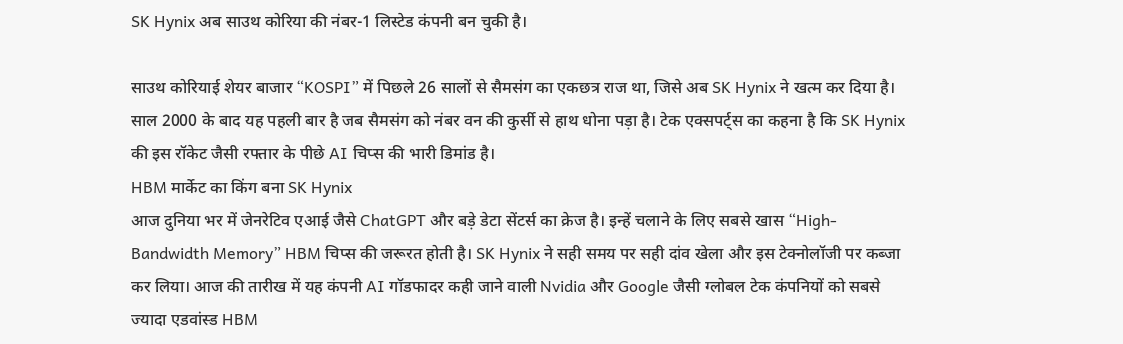SK Hynix अब साउथ कोरिया की नंबर-1 लिस्टेड कंपनी बन चुकी है।

साउथ कोरियाई शेयर बाजार “KOSPI” में पिछले 26 सालों से सैमसंग का एकछत्र राज था, जिसे अब SK Hynix ने खत्म कर दिया है। साल 2000 के बाद यह पहली बार है जब सैमसंग को नंबर वन की कुर्सी से हाथ धोना पड़ा है। टेक एक्सपर्ट्स का कहना है कि SK Hynix की इस रॉकेट जैसी रफ्तार के पीछे AI चिप्स की भारी डिमांड है।
HBM मार्केट का किंग बना SK Hynix
आज दुनिया भर में जेनरेटिव एआई जैसे ChatGPT और बड़े डेटा सेंटर्स का क्रेज है। इन्हें चलाने के लिए सबसे खास “High-Bandwidth Memory” HBM चिप्स की जरूरत होती है। SK Hynix ने सही समय पर सही दांव खेला और इस टेक्नोलॉजी पर कब्जा कर लिया। आज की तारीख में यह कंपनी AI गॉडफादर कही जाने वाली Nvidia और Google जैसी ग्लोबल टेक कंपनियों को सबसे ज्यादा एडवांस्ड HBM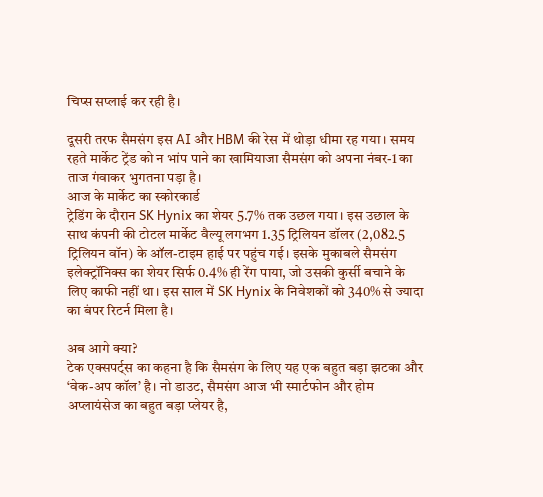चिप्स सप्लाई कर रही है।

दूसरी तरफ सैमसंग इस AI और HBM की रेस में थोड़ा धीमा रह गया। समय रहते मार्केट ट्रेंड को न भांप पाने का खामियाजा सैमसंग को अपना नंबर-1 का ताज गंवाकर भुगतना पड़ा है।
आज के मार्केट का स्कोरकार्ड
ट्रेडिंग के दौरान SK Hynix का शेयर 5.7% तक उछल गया। इस उछाल के साथ कंपनी की टोटल मार्केट वैल्यू लगभग 1.35 ट्रिलियन डॉलर (2,082.5 ट्रिलियन वॉन) के ऑल-टाइम हाई पर पहुंच गई। इसके मुकाबले सैमसंग इलेक्ट्रॉनिक्स का शेयर सिर्फ 0.4% ही रेंग पाया, जो उसकी कुर्सी बचाने के लिए काफी नहीं था। इस साल में SK Hynix के निवेशकों को 340% से ज्यादा का बंपर रिटर्न मिला है।

अब आगे क्या?
टेक एक्सपर्ट्स का कहना है कि सैमसंग के लिए यह एक बहुत बड़ा झटका और ‘वेक-अप कॉल’ है। नो डाउट, सैमसंग आज भी स्मार्टफोन और होम अप्लायंसेज का बहुत बड़ा प्लेयर है,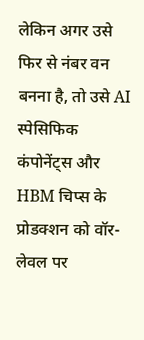लेकिन अगर उसे फिर से नंबर वन बनना है, तो उसे AI स्पेसिफिक कंपोनेंट्स और HBM चिप्स के प्रोडक्शन को वॉर-लेवल पर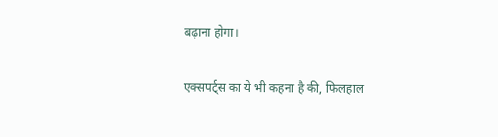बढ़ाना होगा।

एक्सपर्ट्स का ये भी कहना है की, फिलहाल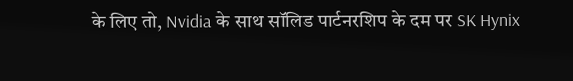के लिए तो, Nvidia के साथ सॉलिड पार्टनरशिप के दम पर SK Hynix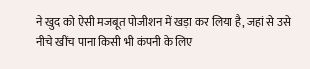ने खुद को ऐसी मजबूत पोजीशन में खड़ा कर लिया है, जहां से उसे नीचे खींच पाना किसी भी कंपनी के लिए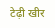टेढ़ी खीर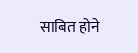साबित होने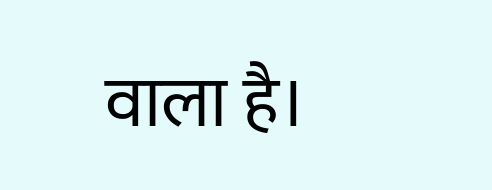वाला है।